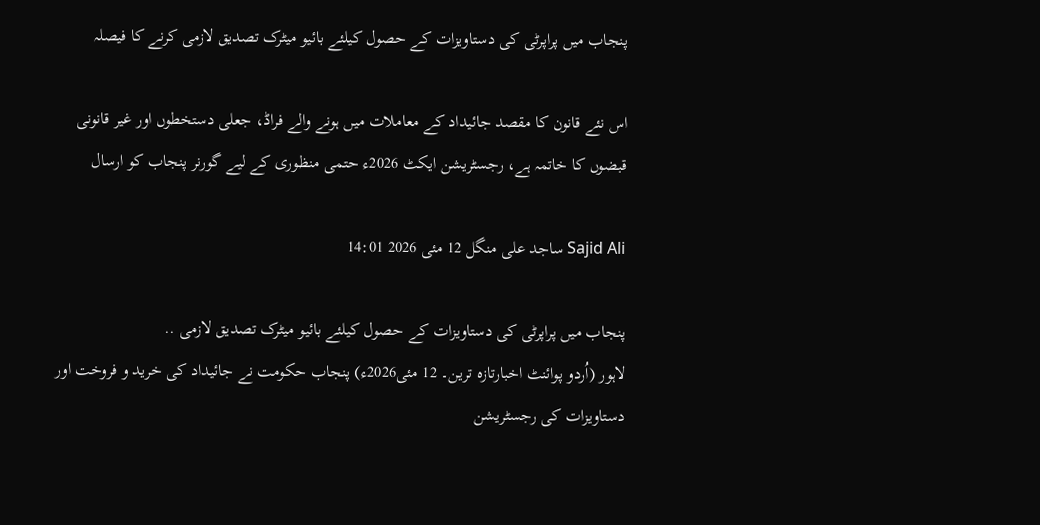پنجاب میں پراپرٹی کی دستاویزات کے حصول کیلئے بائیو میٹرک تصدیق لازمی کرنے کا فیصلہ

اس نئے قانون کا مقصد جائیداد کے معاملات میں ہونے والے فراڈ، جعلی دستخطوں اور غیر قانونی قبضوں کا خاتمہ ہے، رجسٹریشن ایکٹ 2026ء حتمی منظوری کے لیے گورنر پنجاب کو ارسال

Sajid Ali ساجد علی منگل 12 مئی 2026 14:01

پنجاب میں پراپرٹی کی دستاویزات کے حصول کیلئے بائیو میٹرک تصدیق لازمی ..
لاہور (اُردو پوائنٹ اخبارتازہ ترین۔ 12 مئی2026ء) پنجاب حکومت نے جائیداد کی خرید و فروخت اور دستاویزات کی رجسٹریشن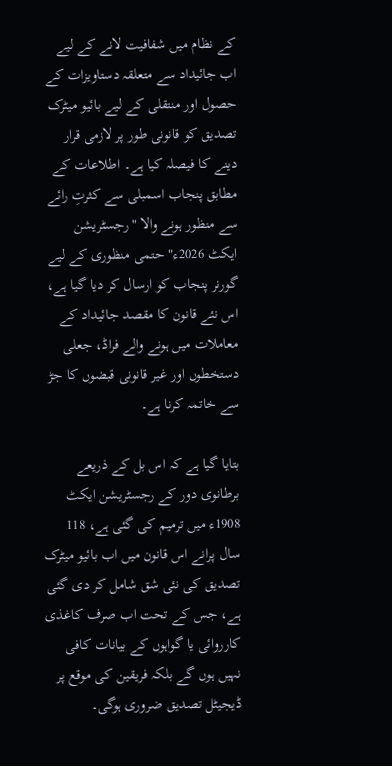کے نظام میں شفافیت لانے کے لیے اب جائیداد سے متعلقہ دستاویزات کے حصول اور منتقلی کے لیے بائیو میٹرک تصدیق کو قانونی طور پر لازمی قرار دینے کا فیصلہ کیا ہے۔ اطلاعات کے مطابق پنجاب اسمبلی سے کثرتِ رائے سے منظور ہونے والا "رجسٹریشن ایکٹ 2026ء" حتمی منظوری کے لیے گورنر پنجاب کو ارسال کر دیا گیا ہے، اس نئے قانون کا مقصد جائیداد کے معاملات میں ہونے والے فراڈ، جعلی دستخطوں اور غیر قانونی قبضوں کا جڑ سے خاتمہ کرنا ہے۔

بتایا گیا ہے کہ اس بل کے ذریعے برطانوی دور کے رجسٹریشن ایکٹ 1908ء میں ترمیم کی گئی ہے، 118 سال پرانے اس قانون میں اب بائیو میٹرک تصدیق کی نئی شق شامل کر دی گئی ہے، جس کے تحت اب صرف کاغذی کارروائی یا گواہوں کے بیانات کافی نہیں ہوں گے بلکہ فریقین کی موقع پر ڈیجیٹل تصدیق ضروری ہوگی۔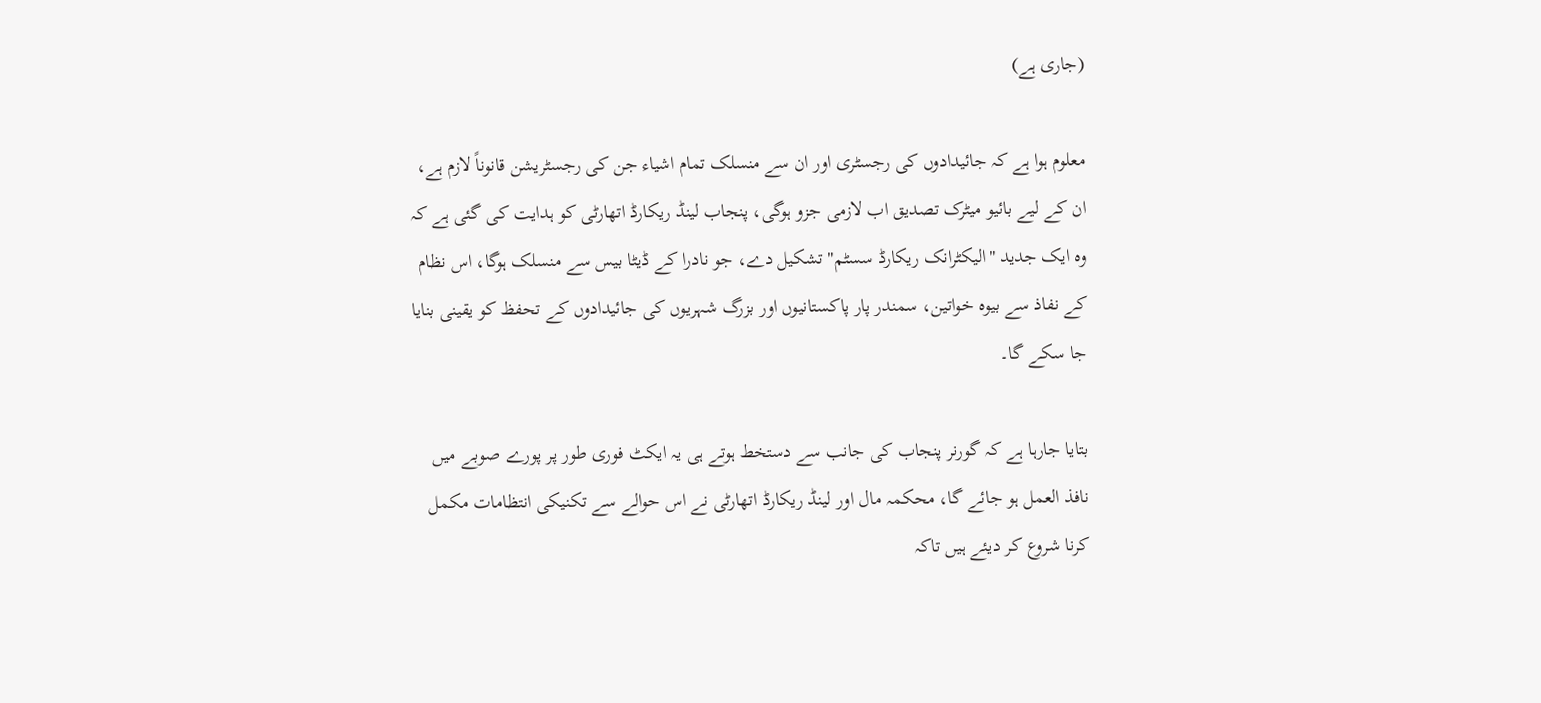(جاری ہے)

معلوم ہوا ہے کہ جائیدادوں کی رجسٹری اور ان سے منسلک تمام اشیاء جن کی رجسٹریشن قانوناً لازم ہے، ان کے لیے بائیو میٹرک تصدیق اب لازمی جزو ہوگی، پنجاب لینڈ ریکارڈ اتھارٹی کو ہدایت کی گئی ہے کہ وہ ایک جدید "الیکٹرانک ریکارڈ سسٹم" تشکیل دے، جو نادرا کے ڈیٹا بیس سے منسلک ہوگا، اس نظام کے نفاذ سے بیوہ خواتین، سمندر پار پاکستانیوں اور بزرگ شہریوں کی جائیدادوں کے تحفظ کو یقینی بنایا جا سکے گا۔

بتایا جارہا ہے کہ گورنر پنجاب کی جانب سے دستخط ہوتے ہی یہ ایکٹ فوری طور پر پورے صوبے میں نافذ العمل ہو جائے گا، محکمہ مال اور لینڈ ریکارڈ اتھارٹی نے اس حوالے سے تکنیکی انتظامات مکمل کرنا شروع کر دیئے ہیں تاکہ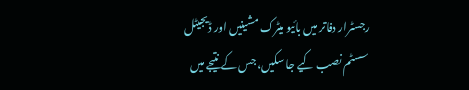رجسٹرار دفاتر میں بائیو میٹرک مشینیں اور ڈیجیٹل سسٹم نصب کیے جا سکیں، جس کے نتیجے میں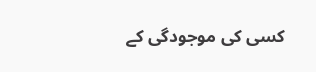کسی کی موجودگی کے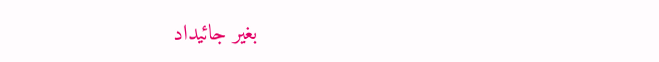بغیر جائیداد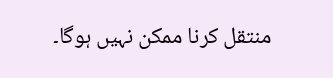منتقل کرنا ممکن نہیں ہوگا۔